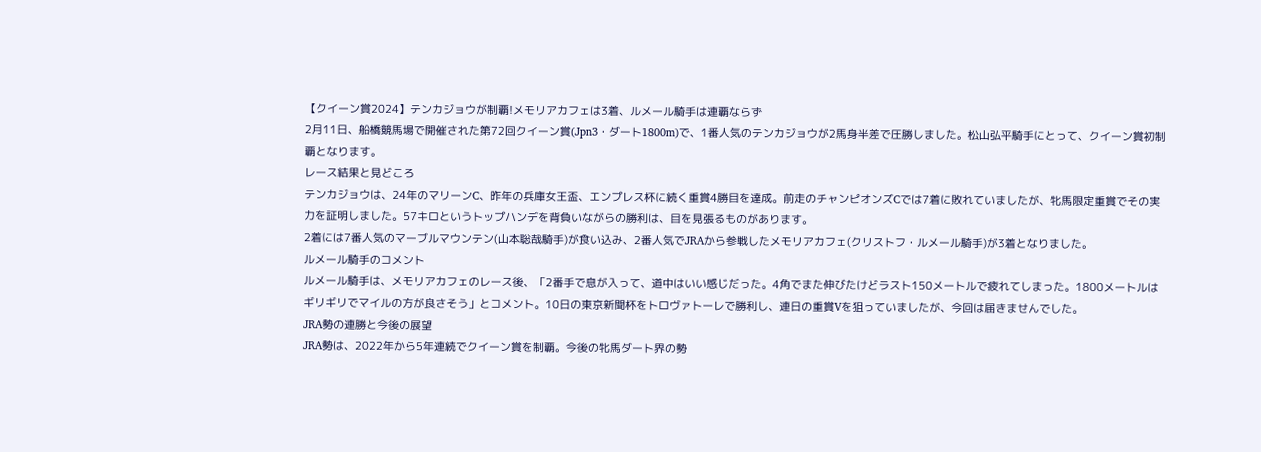【クイーン賞2024】テンカジョウが制覇!メモリアカフェは3着、ルメール騎手は連覇ならず
2月11日、船橋競馬場で開催された第72回クイーン賞(Jpn3・ダート1800m)で、1番人気のテンカジョウが2馬身半差で圧勝しました。松山弘平騎手にとって、クイーン賞初制覇となります。
レース結果と見どころ
テンカジョウは、24年のマリーンC、昨年の兵庫女王盃、エンプレス杯に続く重賞4勝目を達成。前走のチャンピオンズCでは7着に敗れていましたが、牝馬限定重賞でその実力を証明しました。57キロというトップハンデを背負いながらの勝利は、目を見張るものがあります。
2着には7番人気のマーブルマウンテン(山本聡哉騎手)が食い込み、2番人気でJRAから参戦したメモリアカフェ(クリストフ・ルメール騎手)が3着となりました。
ルメール騎手のコメント
ルメール騎手は、メモリアカフェのレース後、「2番手で息が入って、道中はいい感じだった。4角でまた伸びたけどラスト150メートルで疲れてしまった。1800メートルはギリギリでマイルの方が良さそう」とコメント。10日の東京新聞杯をトロヴァトーレで勝利し、連日の重賞Vを狙っていましたが、今回は届きませんでした。
JRA勢の連勝と今後の展望
JRA勢は、2022年から5年連続でクイーン賞を制覇。今後の牝馬ダート界の勢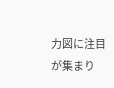力図に注目が集まり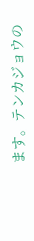ます。テンカジョウの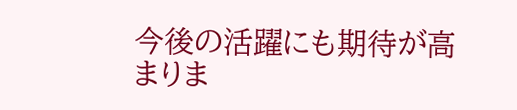今後の活躍にも期待が高まりま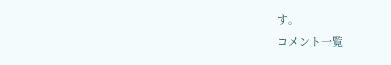す。
コメント一覧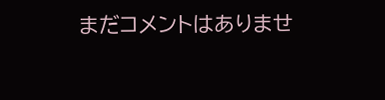まだコメントはありませ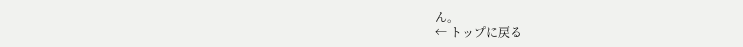ん。
← トップに戻る